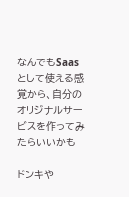なんでもSaasとして使える感覚から、自分のオリジナルサービスを作ってみたらいいかも

ドンキや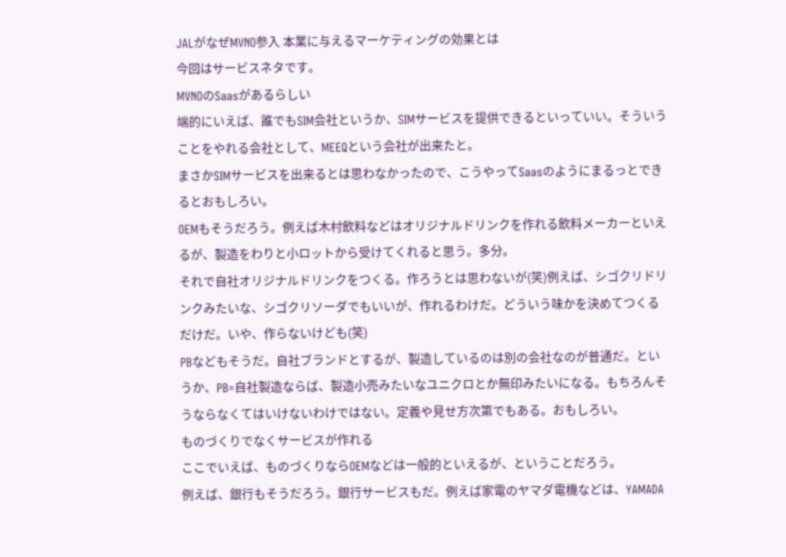JALがなぜMVNO参入 本業に与えるマーケティングの効果とは
今回はサービスネタです。
MVNOのSaasがあるらしい
端的にいえば、誰でもSIM会社というか、SIMサービスを提供できるといっていい。そういうことをやれる会社として、MEEQという会社が出来たと。
まさかSIMサービスを出来るとは思わなかったので、こうやってSaasのようにまるっとできるとおもしろい。
OEMもそうだろう。例えば木村飲料などはオリジナルドリンクを作れる飲料メーカーといえるが、製造をわりと小ロットから受けてくれると思う。多分。
それで自社オリジナルドリンクをつくる。作ろうとは思わないが(笑)例えば、シゴクリドリンクみたいな、シゴクリソーダでもいいが、作れるわけだ。どういう味かを決めてつくるだけだ。いや、作らないけども(笑)
PBなどもそうだ。自社ブランドとするが、製造しているのは別の会社なのが普通だ。というか、PB=自社製造ならば、製造小売みたいなユニクロとか無印みたいになる。もちろんそうならなくてはいけないわけではない。定義や見せ方次第でもある。おもしろい。
ものづくりでなくサービスが作れる
ここでいえば、ものづくりならOEMなどは一般的といえるが、ということだろう。
例えば、銀行もそうだろう。銀行サービスもだ。例えば家電のヤマダ電機などは、YAMADA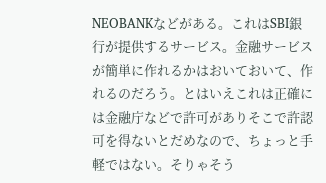NEOBANKなどがある。これはSBI銀行が提供するサービス。金融サービスが簡単に作れるかはおいておいて、作れるのだろう。とはいえこれは正確には金融庁などで許可がありそこで許認可を得ないとだめなので、ちょっと手軽ではない。そりゃそう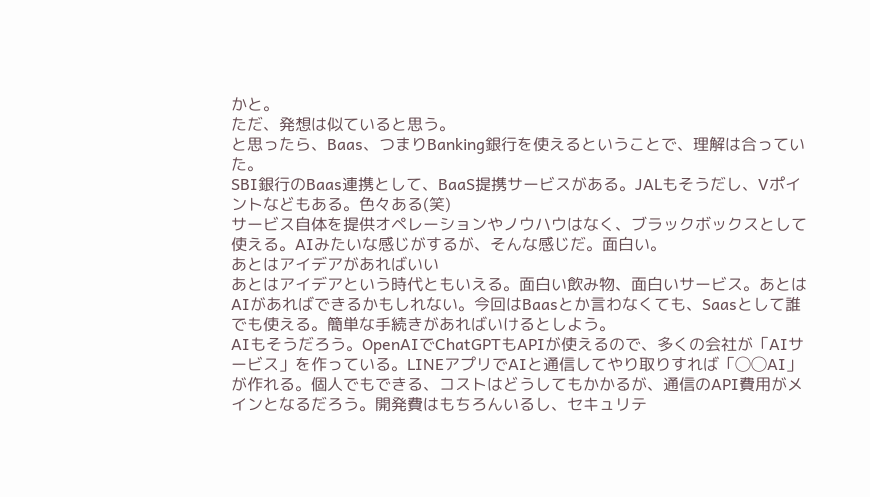かと。
ただ、発想は似ていると思う。
と思ったら、Baas、つまりBanking銀行を使えるということで、理解は合っていた。
SBI銀行のBaas連携として、BaaS提携サービスがある。JALもそうだし、Vポイントなどもある。色々ある(笑)
サービス自体を提供オペレーションやノウハウはなく、ブラックボックスとして使える。AIみたいな感じがするが、そんな感じだ。面白い。
あとはアイデアがあればいい
あとはアイデアという時代ともいえる。面白い飲み物、面白いサービス。あとはAIがあればできるかもしれない。今回はBaasとか言わなくても、Saasとして誰でも使える。簡単な手続きがあればいけるとしよう。
AIもそうだろう。OpenAIでChatGPTもAPIが使えるので、多くの会社が「AIサービス」を作っている。LINEアプリでAIと通信してやり取りすれば「◯◯AI」が作れる。個人でもできる、コストはどうしてもかかるが、通信のAPI費用がメインとなるだろう。開発費はもちろんいるし、セキュリテ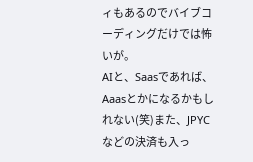ィもあるのでバイブコーディングだけでは怖いが。
AIと、Saasであれば、Aaasとかになるかもしれない(笑)また、JPYCなどの決済も入っ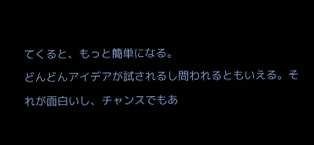てくると、もっと簡単になる。
どんどんアイデアが試されるし問われるともいえる。それが面白いし、チャンスでもあ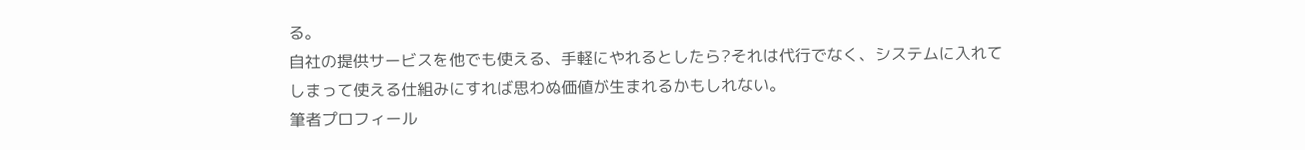る。
自社の提供サービスを他でも使える、手軽にやれるとしたら?それは代行でなく、システムに入れてしまって使える仕組みにすれば思わぬ価値が生まれるかもしれない。
筆者プロフィール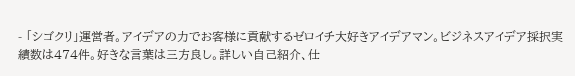- 「シゴクリ」運営者。アイデアの力でお客様に貢献するゼロイチ大好きアイデアマン。ビジネスアイデア採択実績数は474件。好きな言葉は三方良し。詳しい自己紹介、仕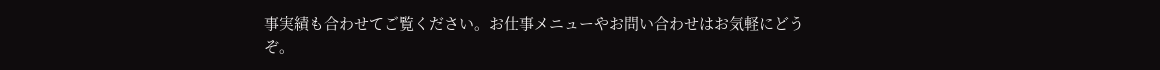事実績も合わせてご覧ください。お仕事メニューやお問い合わせはお気軽にどうぞ。